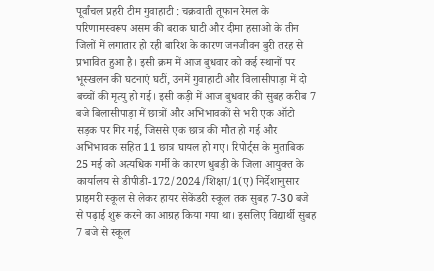पूर्वांचल प्रहरी टीम गुवाहाटी : चक्रवाती तूफान रेमल के परिणामस्वरूप असम की बराक घाटी और दीमा हसाओ के तीन जिलों में लगातार हो रही बारिश के कारण जनजीवन बुरी तरह से प्रभावित हुआ है। इसी क्रम में आज बुधवार को कई स्थानों पर भूस्खलन की घटनाएं घटीं, उनमें गुवाहाटी और विलासीपाड़ा में दो बच्चों की मृत्यु हो गई। इसी कड़ी में आज बुधवार की सुबह करीब 7 बजे बिलासीपाड़ा में छात्रों और अभिभावकों से भरी एक ऑटो सड़क पर गिर गई, जिससे एक छात्र की मौत हो गई और अभिभावक सहित 11 छात्र घायल हो गए। रिपोर्ट्स के मुताबिक 25 मई को अत्यधिक गर्मी के कारण धुबड़ी के जिला आयुक्त के कार्यालय से डीपीडी-172/2024/शिक्षा/1(ए) निर्देशानुसार प्राइमरी स्कूल से लेकर हायर सेकेंडरी स्कूल तक सुबह 7-30 बजे से पढ़ाई शुरू करने का आग्रह किया गया था। इसलिए विद्यार्थी सुबह 7 बजे से स्कूल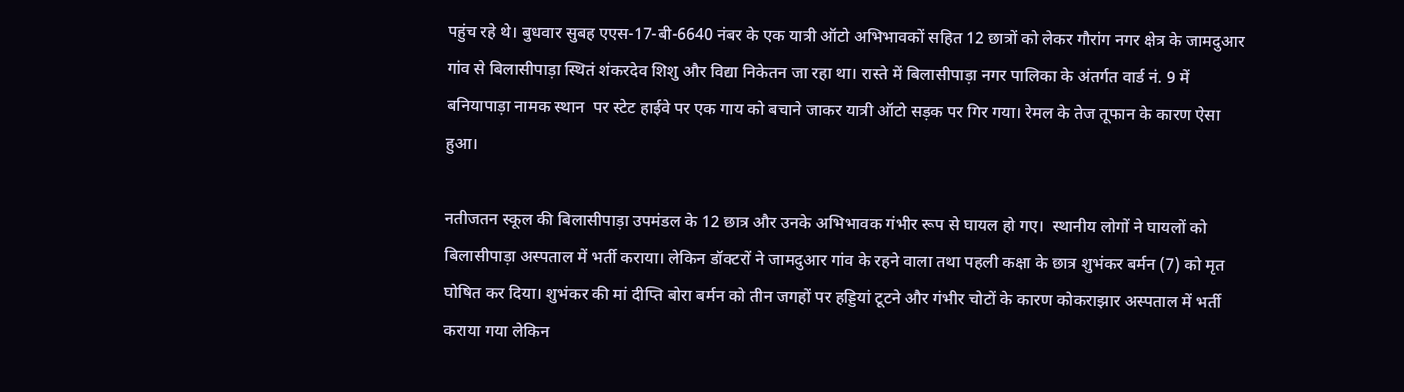पहुंच रहे थे। बुधवार सुबह एएस-17-बी-6640 नंबर के एक यात्री ऑटो अभिभावकों सहित 12 छात्रों को लेकर गौरांग नगर क्षेत्र के जामदुआर गांव से बिलासीपाड़ा स्थितं शंकरदेव शिशु और विद्या निकेतन जा रहा था। रास्ते में बिलासीपाड़ा नगर पालिका के अंतर्गत वार्ड नं. 9 में बनियापाड़ा नामक स्थान  पर स्टेट हाईवे पर एक गाय को बचाने जाकर यात्री ऑटो सड़क पर गिर गया। रेमल के तेज तूफान के कारण ऐसा हुआ।

नतीजतन स्कूल की बिलासीपाड़ा उपमंडल के 12 छात्र और उनके अभिभावक गंभीर रूप से घायल हो गए।  स्थानीय लोगों ने घायलों को बिलासीपाड़ा अस्पताल में भर्ती कराया। लेकिन डॉक्टरों ने जामदुआर गांव के रहने वाला तथा पहली कक्षा के छात्र शुभंकर बर्मन (7) को मृत घोषित कर दिया। शुभंकर की मां दीप्ति बोरा बर्मन को तीन जगहों पर हड्डियां टूटने और गंभीर चोटों के कारण कोकराझार अस्पताल में भर्ती कराया गया लेकिन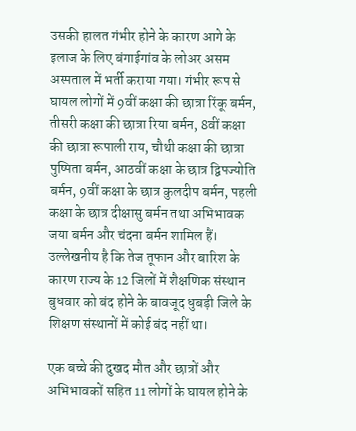उसकी हालत गंभीर होने के कारण आगे के इलाज के लिए बंगाईगांव के लोअर असम अस्पताल में भर्ती कराया गया। गंभीर रूप से घायल लोगों में 9वीं कक्षा की छात्रा रिंकू बर्मन, तीसरी कक्षा की छात्रा रिया बर्मन, 8वीं कक्षा की छात्रा रूपाली राय, चौथी कक्षा की छात्रा पुष्पिता बर्मन, आठवीं कक्षा के छात्र द्विपज्योति बर्मन, 9वीं कक्षा के छात्र कुलदीप बर्मन, पहली कक्षा के छात्र दीक्षासु बर्मन तथा अभिभावक जया बर्मन और चंदना बर्मन शामिल हैं। उल्लेखनीय है कि तेज तूफान और बारिश के कारण राज्य के 12 जिलों में शैक्षणिक संस्थान बुधवार को बंद होने के बावजूद धुबड़ी जिले के शिक्षण संस्थानों में कोई बंद नहीं था।

एक बच्चे की दुखद मौत और छात्रों और अभिभावकों सहित 11 लोगों के घायल होने के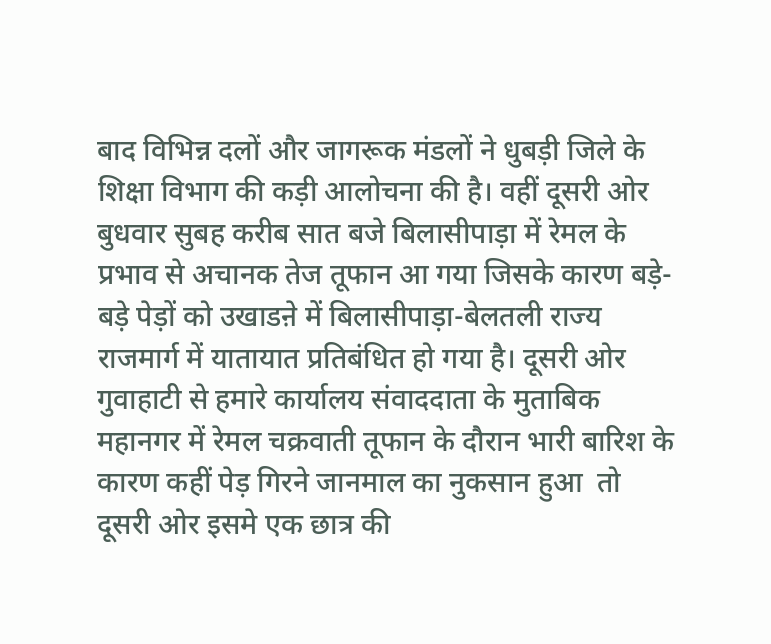बाद विभिन्न दलों और जागरूक मंडलों ने धुबड़ी जिले के शिक्षा विभाग की कड़ी आलोचना की है। वहीं दूसरी ओर बुधवार सुबह करीब सात बजे बिलासीपाड़ा में रेमल के प्रभाव से अचानक तेज तूफान आ गया जिसके कारण बड़े-बड़े पेड़ों को उखाडऩे में बिलासीपाड़ा-बेलतली राज्य राजमार्ग में यातायात प्रतिबंधित हो गया है। दूसरी ओर गुवाहाटी से हमारे कार्यालय संवाददाता के मुताबिक महानगर में रेमल चक्रवाती तूफान के दौरान भारी बारिश के कारण कहीं पेड़ गिरने जानमाल का नुकसान हुआ  तो दूसरी ओर इसमे एक छात्र की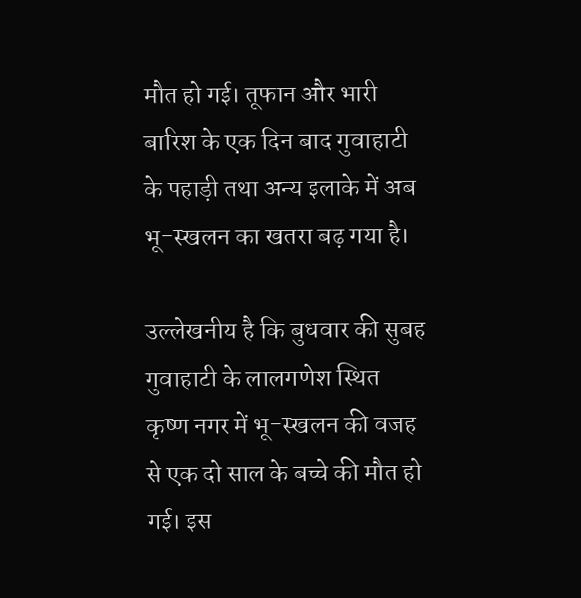मौत हो गई। तूफान और भारी बारिश के एक दिन बाद गुवाहाटी के पहाड़ी तथा अन्य इलाके में अब भू-स्खलन का खतरा बढ़ गया है।

उल्लेखनीय है कि बुधवार की सुबह गुवाहाटी के लालगणेश स्थित कृष्ण नगर में भू-स्खलन की वजह से एक दो साल के बच्चे की मौत हो गई। इस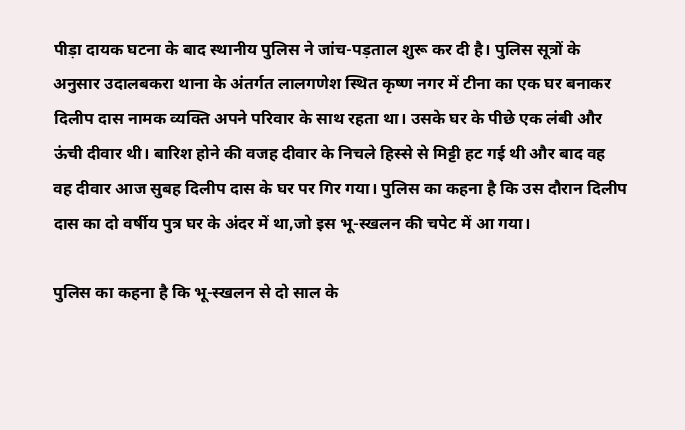पीड़ा दायक घटना के बाद स्थानीय पुलिस ने जांच-पड़ताल शुरू कर दी है। पुलिस सूत्रों के अनुसार उदालबकरा थाना के अंतर्गत लालगणेश स्थित कृष्ण नगर में टीना का एक घर बनाकर दिलीप दास नामक व्यक्ति अपने परिवार के साथ रहता था। उसके घर के पीछे एक लंबी और ऊंची दीवार थी। बारिश होने की वजह दीवार के निचले हिस्से से मिट्टी हट गई थी और बाद वह  वह दीवार आज सुबह दिलीप दास के घर पर गिर गया। पुलिस का कहना है कि उस दौरान दिलीप दास का दो वर्षीय पुत्र घर के अंदर में था,जो इस भू-स्खलन की चपेट में आ गया।

पुलिस का कहना है कि भू-स्खलन से दो साल के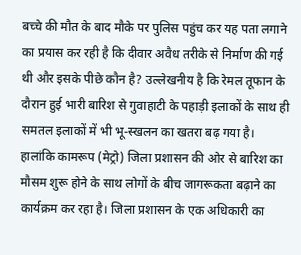बच्चे की मौत के बाद मौके पर पुलिस पहुंच कर यह पता लगाने का प्रयास कर रही है कि दीवार अवैध तरीके से निर्माण की गई थी और इसके पीछे कौन है? उल्लेखनीय है कि रेमल तूफान के दौरान हुई भारी बारिश से गुवाहाटी के पहाड़ी इलाकों के साथ ही समतल इलाकों में भी भू-स्खलन का खतरा बढ़ गया है। हालांकि कामरूप (मेट्रो) जिला प्रशासन की ओर से बारिश का मौसम शुरू होने के साथ लोगों के बीच जागरूकता बढ़ाने का कार्यक्रम कर रहा है। जिला प्रशासन के एक अधिकारी का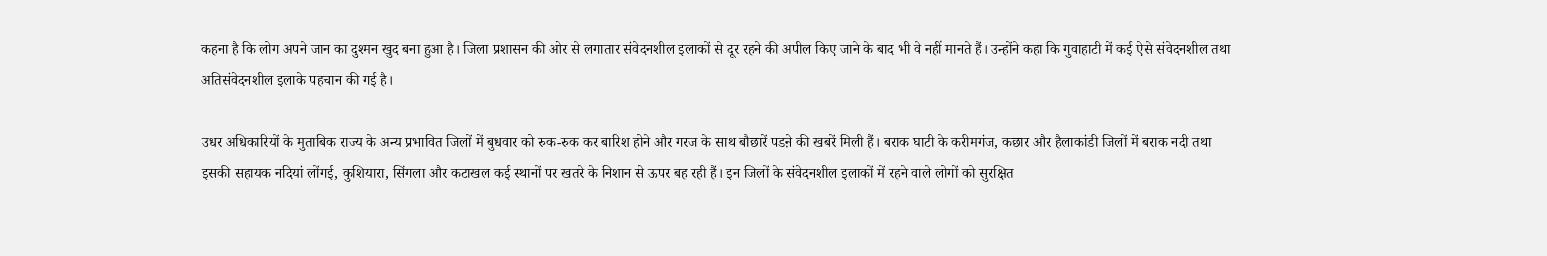कहना है कि लोग अपने जान का दुश्मन खुद बना हुआ है। जिला प्रशासन की ओर से लगातार संवेदनशील इलाकों से दूर रहने की अपील किए जाने के बाद भी वे नहीं मानते हैं। उन्होंने कहा कि गुवाहाटी में कई ऐसे संवेदनशील तथा अतिसंवेदनशील इलाके पहचान की गई है।

उधर अधिकारियों के मुताबिक राज्य के अन्य प्रभावित जिलों में बुधवार को रुक-रुक कर बारिश होने और गरज के साथ बौछारें पडऩे की खबरें मिली हैं। बराक घाटी के करीमगंज, कछार और हैलाकांडी जिलों में बराक नदी तथा इसकी सहायक नदियां लोंगई, कुशियारा, सिंगला और कटाखल कई स्थानों पर खतरे के निशान से ऊपर बह रही हैं। इन जिलों के संवेदनशील इलाकों में रहने वाले लोगों को सुरक्षित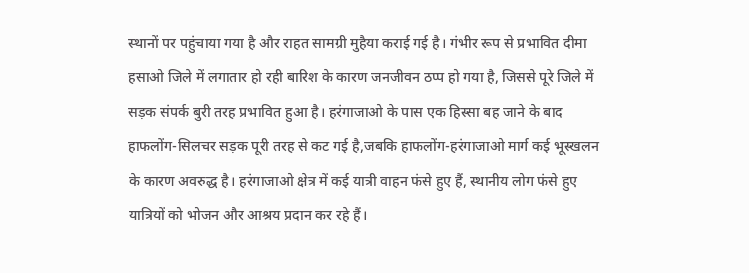स्थानों पर पहुंचाया गया है और राहत सामग्री मुहैया कराई गई है। गंभीर रूप से प्रभावित दीमा हसाओ जिले में लगातार हो रही बारिश के कारण जनजीवन ठप्प हो गया है, जिससे पूरे जिले में सड़क संपर्क बुरी तरह प्रभावित हुआ है। हरंगाजाओ के पास एक हिस्सा बह जाने के बाद हाफलोंग-सिलचर सड़क पूरी तरह से कट गई है,जबकि हाफलोंग-हरंगाजाओ मार्ग कई भूस्खलन के कारण अवरुद्ध है। हरंगाजाओ क्षेत्र में कई यात्री वाहन फंसे हुए हैं, स्थानीय लोग फंसे हुए यात्रियों को भोजन और आश्रय प्रदान कर रहे हैं।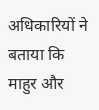अधिकारियों ने बताया कि माहुर और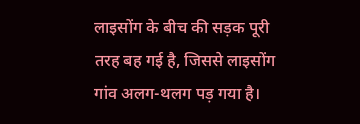लाइसोंग के बीच की सड़क पूरी तरह बह गई है, जिससे लाइसोंग गांव अलग-थलग पड़ गया है।